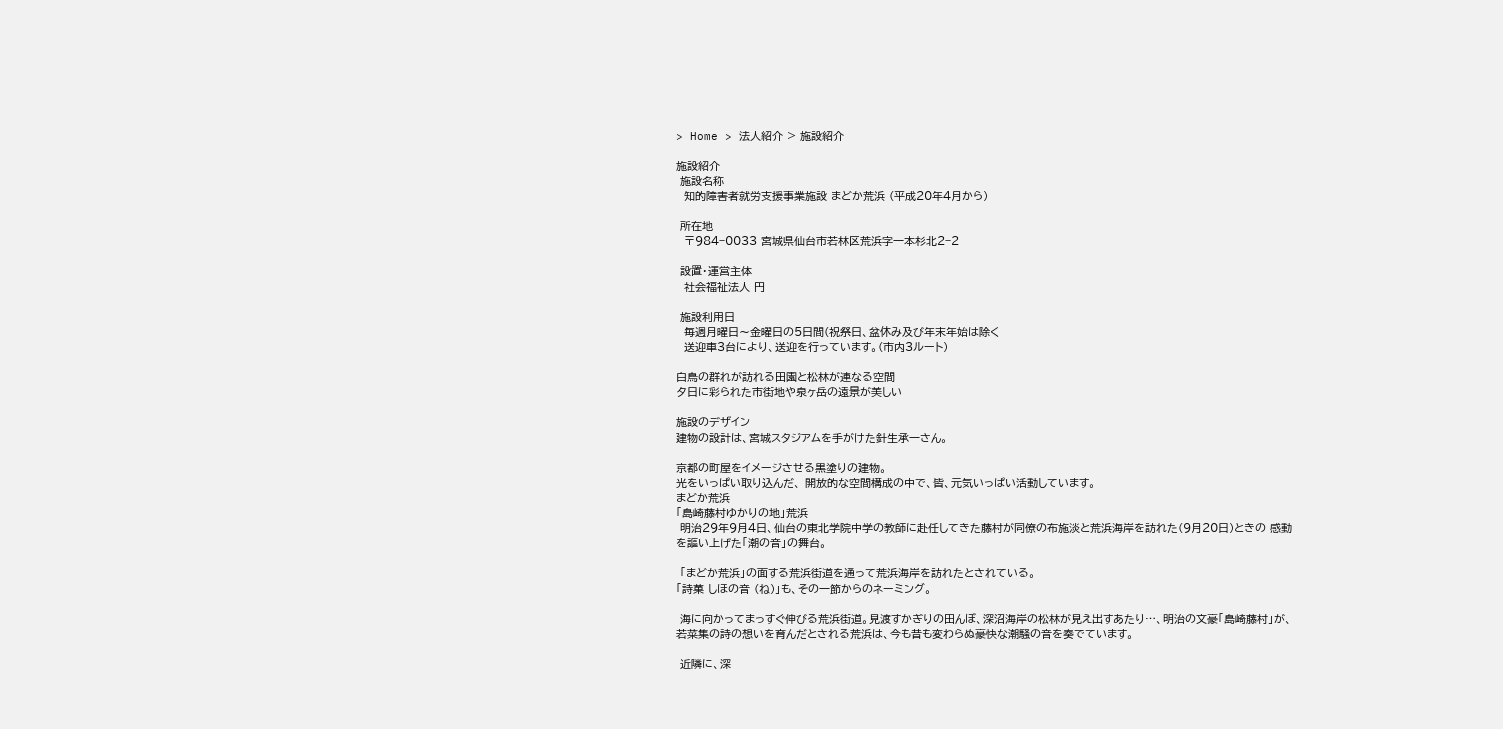> Home > 法人紹介 > 施設紹介

施設紹介
 施設名称
  知的障害者就労支援事業施設 まどか荒浜 (平成20年4月から)

 所在地
  〒984−0033 宮城県仙台市若林区荒浜字一本杉北2−2

 設置・運営主体
  社会福祉法人 円

 施設利用日
  毎週月曜日〜金曜日の5日間(祝祭日、盆休み及び年末年始は除く
  送迎車3台により、送迎を行っています。(市内3ルート)

白鳥の群れが訪れる田園と松林が連なる空間
夕日に彩られた市街地や泉ヶ岳の遠景が美しい

施設のデザイン
建物の設計は、宮城スタジアムを手がけた針生承一さん。

京都の町屋をイメージさせる黒塗りの建物。
光をいっぱい取り込んだ、 開放的な空間構成の中で、皆、元気いっぱい活動しています。
まどか荒浜
「島崎藤村ゆかりの地」荒浜
 明治29年9月4日、仙台の東北学院中学の教師に赴任してきた藤村が同僚の布施淡と荒浜海岸を訪れた(9月20日)ときの 感動を謳い上げた「潮の音」の舞台。

 「まどか荒浜」の面する荒浜街道を通って荒浜海岸を訪れたとされている。
「詩菓 しほの音 (ね)」も、その一節からのネーミング。

 海に向かってまっすぐ伸びる荒浜街道。見渡すかぎりの田んぼ、深沼海岸の松林が見え出すあたり…、明治の文豪「島崎藤村」が、若菜集の詩の想いを育んだとされる荒浜は、今も昔も変わらぬ豪快な潮騒の音を奏でています。

 近隣に、深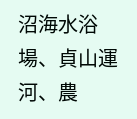沼海水浴場、貞山運河、農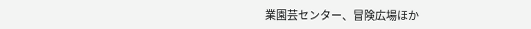業園芸センター、冒険広場ほか